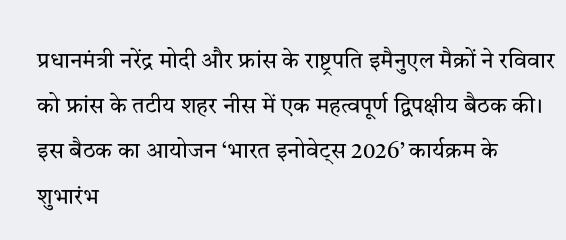प्रधानमंत्री नरेंद्र मोदी और फ्रांस के राष्ट्रपति इमैनुएल मैक्रों ने रविवार को फ्रांस के तटीय शहर नीस में एक महत्वपूर्ण द्विपक्षीय बैठक की। इस बैठक का आयोजन ‘भारत इनोवेट्स 2026’ कार्यक्रम के शुभारंभ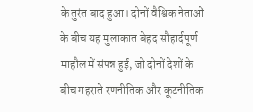के तुरंत बाद हुआ। दोनों वैश्विक नेताओं के बीच यह मुलाकात बेहद सौहार्दपूर्ण माहौल में संपन्न हुई, जो दोनों देशों के बीच गहराते रणनीतिक और कूटनीतिक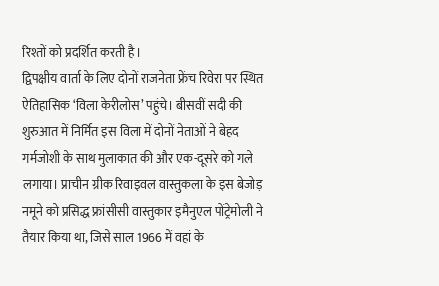रिश्तों को प्रदर्शित करती है।
द्विपक्षीय वार्ता के लिए दोनों राजनेता फ्रेंच रिवेरा पर स्थित ऐतिहासिक ‘विला केरीलोस’ पहुंचे। बीसवीं सदी की शुरुआत में निर्मित इस विला में दोनों नेताओं ने बेहद गर्मजोशी के साथ मुलाकात की और एक-दूसरे को गले लगाया। प्राचीन ग्रीक रिवाइवल वास्तुकला के इस बेजोड़ नमूने को प्रसिद्ध फ्रांसीसी वास्तुकार इमैनुएल पोंट्रेमोली ने तैयार किया था, जिसे साल 1966 में वहां के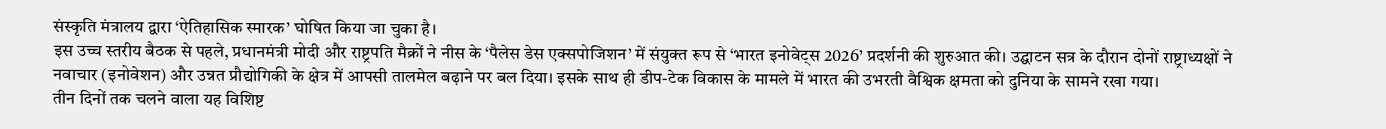संस्कृति मंत्रालय द्वारा ‘ऐतिहासिक स्मारक’ घोषित किया जा चुका है।
इस उच्च स्तरीय बैठक से पहले, प्रधानमंत्री मोदी और राष्ट्रपति मैक्रों ने नीस के ‘पैलेस डेस एक्सपोजिशन’ में संयुक्त रूप से ‘भारत इनोवेट्स 2026’ प्रदर्शनी की शुरुआत की। उद्घाटन सत्र के दौरान दोनों राष्ट्राध्यक्षों ने नवाचार (इनोवेशन) और उन्नत प्रौद्योगिकी के क्षेत्र में आपसी तालमेल बढ़ाने पर बल दिया। इसके साथ ही डीप-टेक विकास के मामले में भारत की उभरती वैश्विक क्षमता को दुनिया के सामने रखा गया।
तीन दिनों तक चलने वाला यह विशिष्ट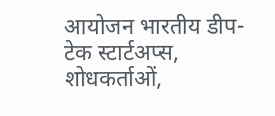आयोजन भारतीय डीप-टेक स्टार्टअप्स, शोधकर्ताओं,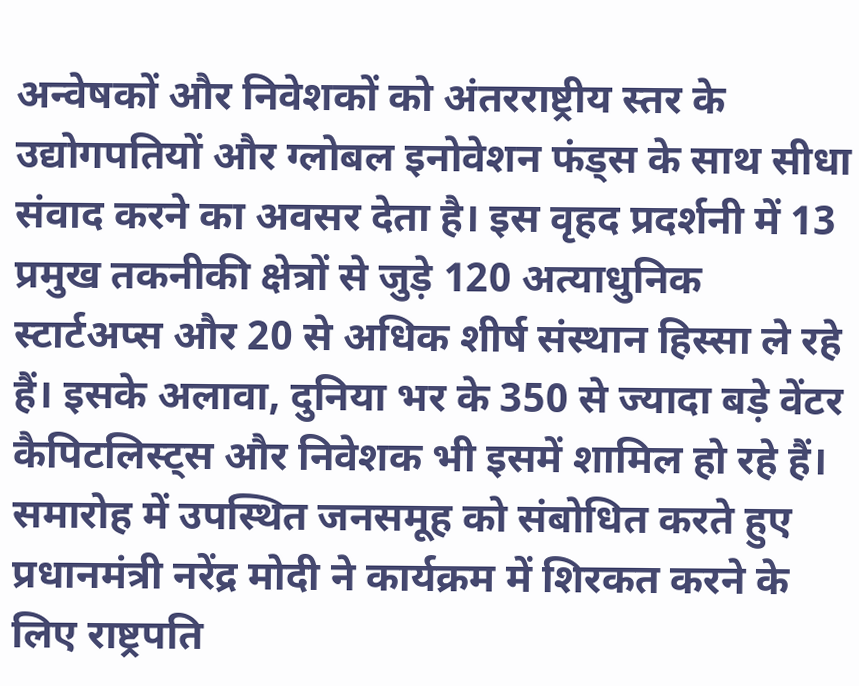अन्वेषकों और निवेशकों को अंतरराष्ट्रीय स्तर के उद्योगपतियों और ग्लोबल इनोवेशन फंड्स के साथ सीधा संवाद करने का अवसर देता है। इस वृहद प्रदर्शनी में 13 प्रमुख तकनीकी क्षेत्रों से जुड़े 120 अत्याधुनिक स्टार्टअप्स और 20 से अधिक शीर्ष संस्थान हिस्सा ले रहे हैं। इसके अलावा, दुनिया भर के 350 से ज्यादा बड़े वेंटर कैपिटलिस्ट्स और निवेशक भी इसमें शामिल हो रहे हैं।
समारोह में उपस्थित जनसमूह को संबोधित करते हुए प्रधानमंत्री नरेंद्र मोदी ने कार्यक्रम में शिरकत करने के लिए राष्ट्रपति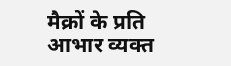मैक्रों के प्रति आभार व्यक्त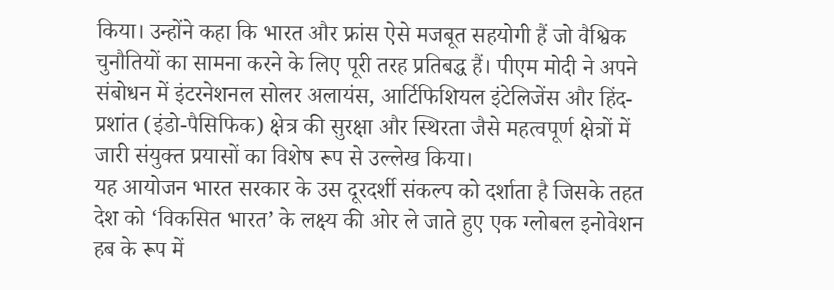किया। उन्होंने कहा कि भारत और फ्रांस ऐसे मजबूत सहयोगी हैं जो वैश्विक चुनौतियों का सामना करने के लिए पूरी तरह प्रतिबद्ध हैं। पीएम मोदी ने अपने संबोधन में इंटरनेशनल सोलर अलायंस, आर्टिफिशियल इंटेलिजेंस और हिंद-प्रशांत (इंडो-पैसिफिक) क्षेत्र की सुरक्षा और स्थिरता जैसे महत्वपूर्ण क्षेत्रों में जारी संयुक्त प्रयासों का विशेष रूप से उल्लेख किया।
यह आयोजन भारत सरकार के उस दूरदर्शी संकल्प को दर्शाता है जिसके तहत देश को ‘विकसित भारत’ के लक्ष्य की ओर ले जाते हुए एक ग्लोबल इनोवेशन हब के रूप में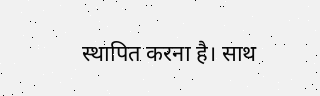स्थापित करना है। साथ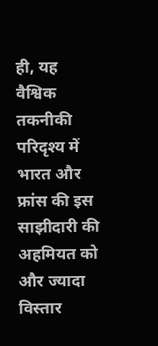ही, यह वैश्विक तकनीकी परिदृश्य में भारत और फ्रांस की इस साझीदारी की अहमियत को और ज्यादा विस्तार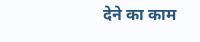देने का काम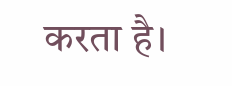करता है।